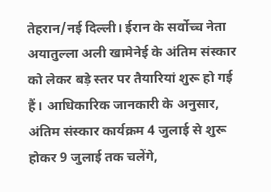तेहरान/नई दिल्ली। ईरान के सर्वोच्च नेता अयातुल्ला अली खामेनेई के अंतिम संस्कार को लेकर बड़े स्तर पर तैयारियां शुरू हो गई हैं। आधिकारिक जानकारी के अनुसार, अंतिम संस्कार कार्यक्रम 4 जुलाई से शुरू होकर 9 जुलाई तक चलेंगे,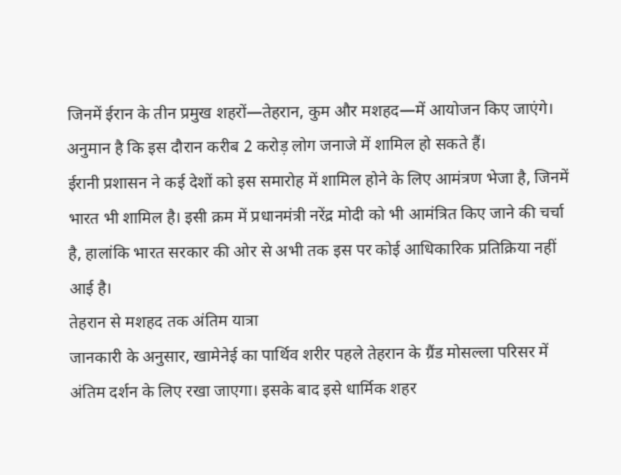जिनमें ईरान के तीन प्रमुख शहरों—तेहरान, कुम और मशहद—में आयोजन किए जाएंगे। अनुमान है कि इस दौरान करीब 2 करोड़ लोग जनाजे में शामिल हो सकते हैं।
ईरानी प्रशासन ने कई देशों को इस समारोह में शामिल होने के लिए आमंत्रण भेजा है, जिनमें भारत भी शामिल है। इसी क्रम में प्रधानमंत्री नरेंद्र मोदी को भी आमंत्रित किए जाने की चर्चा है, हालांकि भारत सरकार की ओर से अभी तक इस पर कोई आधिकारिक प्रतिक्रिया नहीं आई है।
तेहरान से मशहद तक अंतिम यात्रा
जानकारी के अनुसार, खामेनेई का पार्थिव शरीर पहले तेहरान के ग्रैंड मोसल्ला परिसर में अंतिम दर्शन के लिए रखा जाएगा। इसके बाद इसे धार्मिक शहर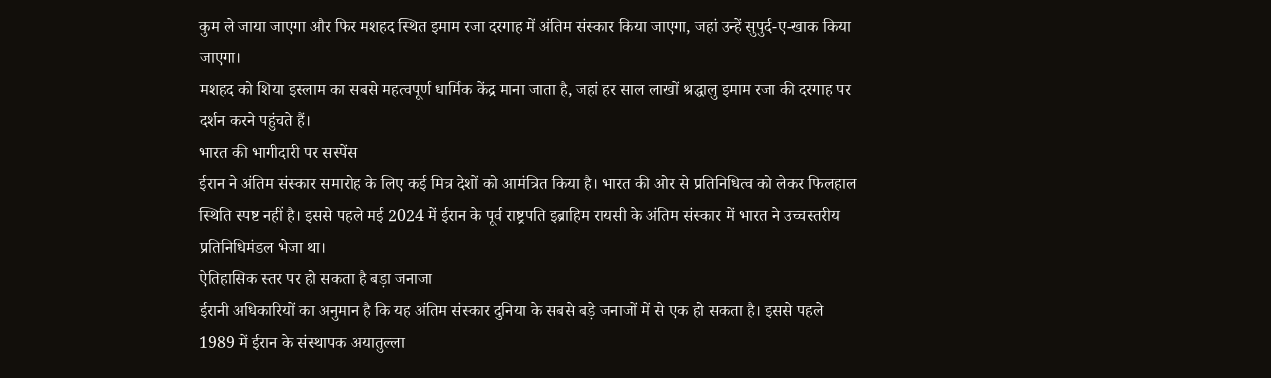कुम ले जाया जाएगा और फिर मशहद स्थित इमाम रजा दरगाह में अंतिम संस्कार किया जाएगा, जहां उन्हें सुपुर्द-ए-खाक किया जाएगा।
मशहद को शिया इस्लाम का सबसे महत्वपूर्ण धार्मिक केंद्र माना जाता है, जहां हर साल लाखों श्रद्धालु इमाम रजा की दरगाह पर दर्शन करने पहुंचते हैं।
भारत की भागीदारी पर सस्पेंस
ईरान ने अंतिम संस्कार समारोह के लिए कई मित्र देशों को आमंत्रित किया है। भारत की ओर से प्रतिनिधित्व को लेकर फिलहाल स्थिति स्पष्ट नहीं है। इससे पहले मई 2024 में ईरान के पूर्व राष्ट्रपति इब्राहिम रायसी के अंतिम संस्कार में भारत ने उच्चस्तरीय प्रतिनिधिमंडल भेजा था।
ऐतिहासिक स्तर पर हो सकता है बड़ा जनाजा
ईरानी अधिकारियों का अनुमान है कि यह अंतिम संस्कार दुनिया के सबसे बड़े जनाजों में से एक हो सकता है। इससे पहले 1989 में ईरान के संस्थापक अयातुल्ला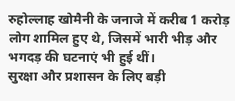रुहोल्लाह खोमैनी के जनाजे में करीब 1 करोड़ लोग शामिल हुए थे, जिसमें भारी भीड़ और भगदड़ की घटनाएं भी हुई थीं।
सुरक्षा और प्रशासन के लिए बड़ी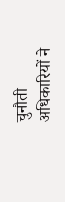चुनौती
अधिकारियों ने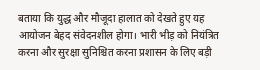बताया कि युद्ध और मौजूदा हालात को देखते हुए यह आयोजन बेहद संवेदनशील होगा। भारी भीड़ को नियंत्रित करना और सुरक्षा सुनिश्चित करना प्रशासन के लिए बड़ी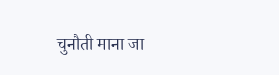चुनौती माना जा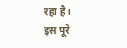रहा है।
इस पूरे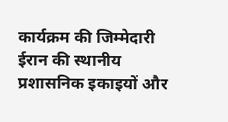कार्यक्रम की जिम्मेदारी ईरान की स्थानीय प्रशासनिक इकाइयों और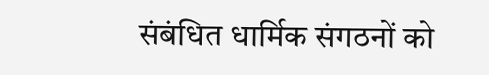संबंधित धार्मिक संगठनों को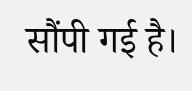सौंपी गई है।